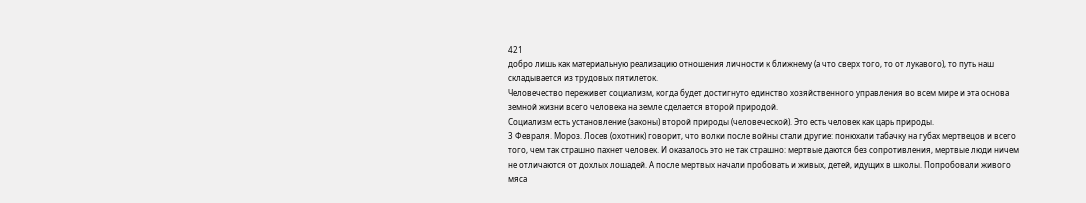421
добро лишь как материальную реализацию отношения личности к ближнему (а что сверх того, то от лукавого), то путь наш складывается из трудовых пятилеток.
Человечество переживет социализм, когда будет достигнуто единство хозяйственного управления во всем мире и эта основа земной жизни всего человека на земле сделается второй природой.
Социализм есть установление (законы) второй природы (человеческой). Это есть человек как царь природы.
3 Февраля. Мороз. Лосев (охотник) говорит, что волки после войны стали другие: понюхали табачку на губах мертвецов и всего того, чем так страшно пахнет человек. И оказалось это не так страшно: мертвые даются без сопротивления, мертвые люди ничем не отличаются от дохлых лошадей. А после мертвых начали пробовать и живых, детей, идущих в школы. Попробовали живого мяса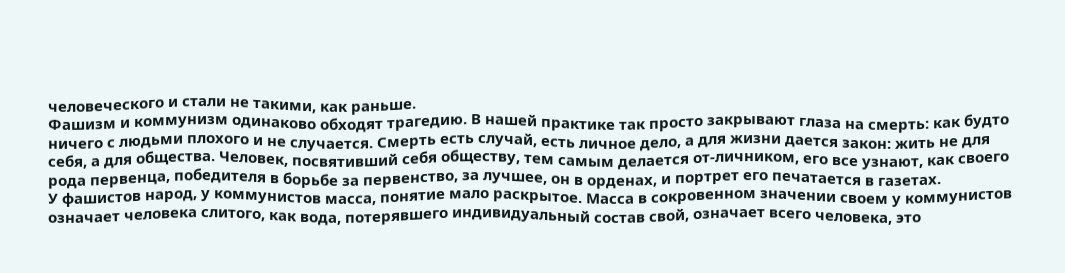человеческого и стали не такими, как раньше.
Фашизм и коммунизм одинаково обходят трагедию. В нашей практике так просто закрывают глаза на смерть: как будто ничего с людьми плохого и не случается. Смерть есть случай, есть личное дело, а для жизни дается закон: жить не для себя, а для общества. Человек, посвятивший себя обществу, тем самым делается от-личником, его все узнают, как своего рода первенца, победителя в борьбе за первенство, за лучшее, он в орденах, и портрет его печатается в газетах.
У фашистов народ, у коммунистов масса, понятие мало раскрытое. Масса в сокровенном значении своем у коммунистов означает человека слитого, как вода, потерявшего индивидуальный состав свой, означает всего человека, это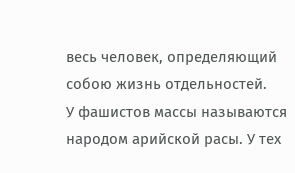весь человек, определяющий собою жизнь отдельностей.
У фашистов массы называются народом арийской расы. У тех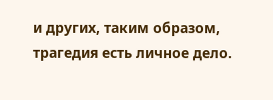и других, таким образом, трагедия есть личное дело.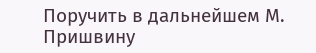Поручить в дальнейшем М. Пришвину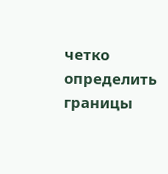четко определить границы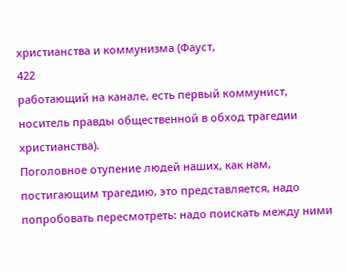христианства и коммунизма (Фауст,
422
работающий на канале, есть первый коммунист, носитель правды общественной в обход трагедии христианства).
Поголовное отупение людей наших, как нам, постигающим трагедию, это представляется, надо попробовать пересмотреть: надо поискать между ними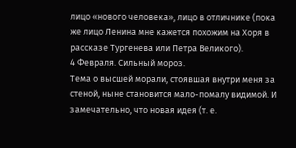лицо «нового человека», лицо в отличнике (пока же лицо Ленина мне кажется похожим на Хоря в рассказе Тургенева или Петра Великого).
4 Февраля. Сильный мороз.
Тема о высшей морали, стоявшая внутри меня за стеной, ныне становится мало-помалу видимой. И замечательно, что новая идея (т. е.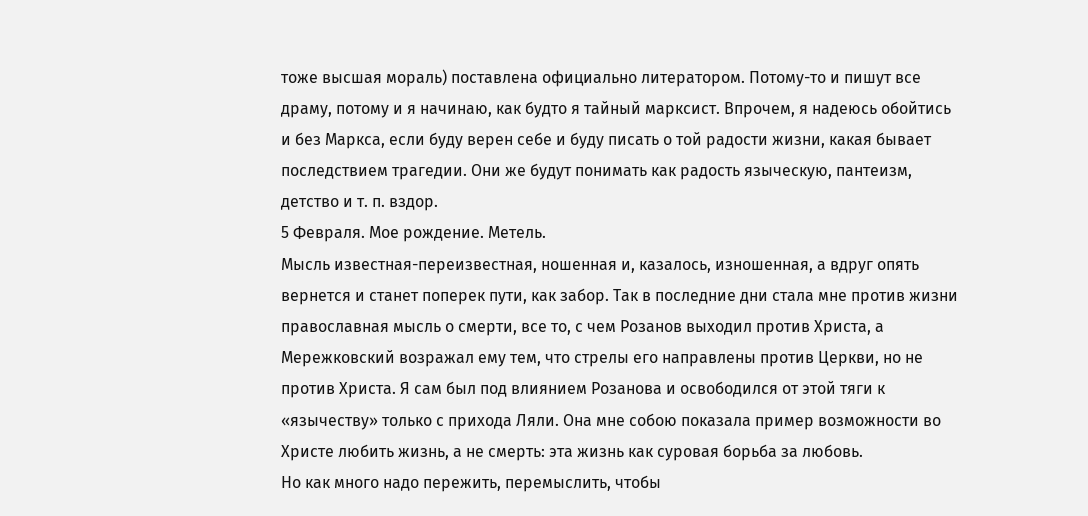тоже высшая мораль) поставлена официально литератором. Потому-то и пишут все драму, потому и я начинаю, как будто я тайный марксист. Впрочем, я надеюсь обойтись и без Маркса, если буду верен себе и буду писать о той радости жизни, какая бывает последствием трагедии. Они же будут понимать как радость языческую, пантеизм, детство и т. п. вздор.
5 Февраля. Мое рождение. Метель.
Мысль известная-переизвестная, ношенная и, казалось, изношенная, а вдруг опять вернется и станет поперек пути, как забор. Так в последние дни стала мне против жизни православная мысль о смерти, все то, с чем Розанов выходил против Христа, а Мережковский возражал ему тем, что стрелы его направлены против Церкви, но не против Христа. Я сам был под влиянием Розанова и освободился от этой тяги к «язычеству» только с прихода Ляли. Она мне собою показала пример возможности во Христе любить жизнь, а не смерть: эта жизнь как суровая борьба за любовь.
Но как много надо пережить, перемыслить, чтобы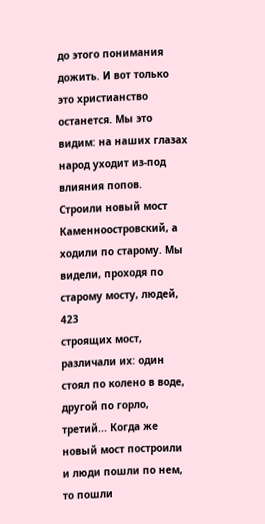до этого понимания дожить. И вот только это христианство останется. Мы это видим: на наших глазах народ уходит из-под влияния попов.
Строили новый мост Каменноостровский, а ходили по старому. Мы видели, проходя по старому мосту, людей,
423
строящих мост, различали их: один стоял по колено в воде, другой по горло, третий... Когда же новый мост построили и люди пошли по нем, то пошли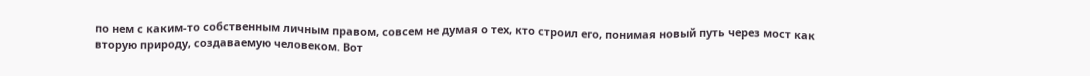по нем с каким-то собственным личным правом, совсем не думая о тех, кто строил его, понимая новый путь через мост как вторую природу, создаваемую человеком. Вот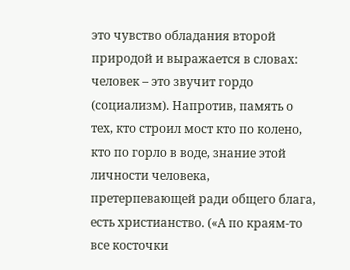это чувство обладания второй природой и выражается в словах: человек – это звучит гордо (социализм). Напротив, память о тех, кто строил мост кто по колено, кто по горло в воде, знание этой личности человека, претерпевающей ради общего блага, есть христианство. («А по краям-то все косточки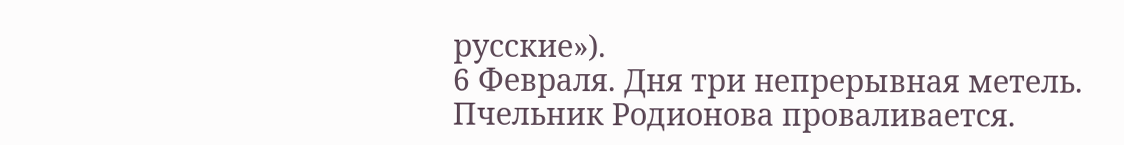русские»).
6 Февраля. Дня три непрерывная метель.
Пчельник Родионова проваливается.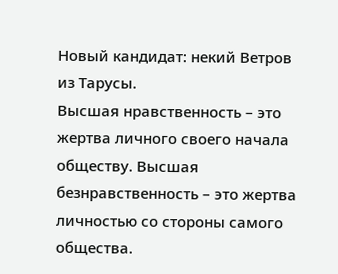Новый кандидат: некий Ветров из Тарусы.
Высшая нравственность – это жертва личного своего начала обществу. Высшая безнравственность – это жертва личностью со стороны самого общества.